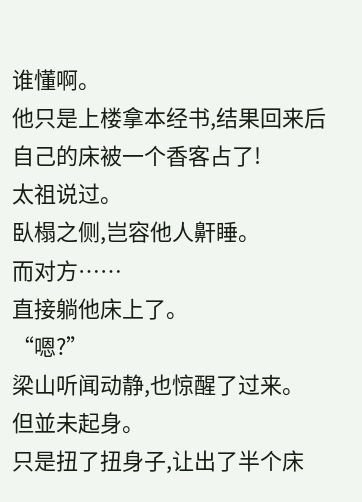谁懂啊。
他只是上楼拿本经书,结果回来后自己的床被一个香客占了!
太祖说过。
臥榻之侧,岂容他人鼾睡。
而对方……
直接躺他床上了。
“嗯?”
梁山听闻动静,也惊醒了过来。
但並未起身。
只是扭了扭身子,让出了半个床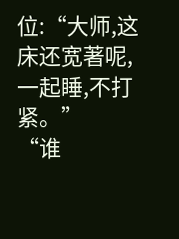位:“大师,这床还宽著呢,一起睡,不打紧。”
“谁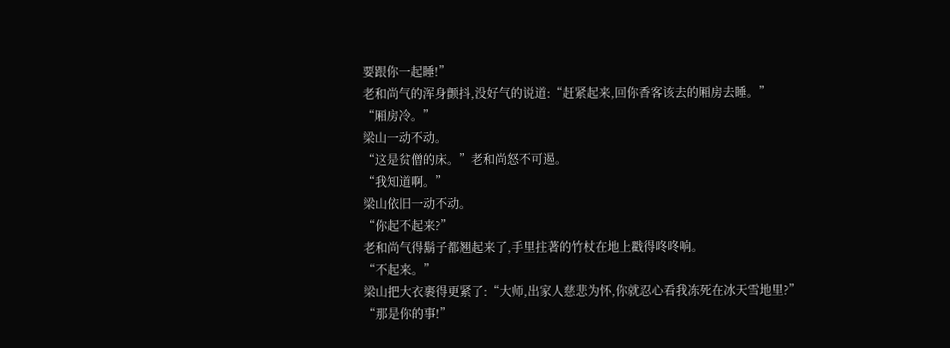要跟你一起睡!”
老和尚气的浑身颤抖,没好气的说道:“赶紧起来,回你香客该去的厢房去睡。”
“厢房冷。”
梁山一动不动。
“这是贫僧的床。”老和尚怒不可遏。
“我知道啊。”
梁山依旧一动不动。
“你起不起来?”
老和尚气得鬍子都翘起来了,手里拄著的竹杖在地上戳得咚咚响。
“不起来。”
梁山把大衣裹得更紧了:“大师,出家人慈悲为怀,你就忍心看我冻死在冰天雪地里?”
“那是你的事!”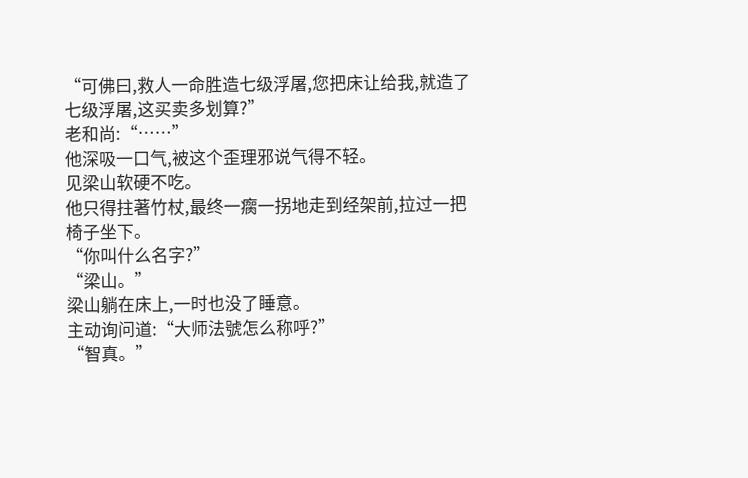“可佛曰,救人一命胜造七级浮屠,您把床让给我,就造了七级浮屠,这买卖多划算?”
老和尚:“……”
他深吸一口气,被这个歪理邪说气得不轻。
见梁山软硬不吃。
他只得拄著竹杖,最终一瘸一拐地走到经架前,拉过一把椅子坐下。
“你叫什么名字?”
“梁山。”
梁山躺在床上,一时也没了睡意。
主动询问道:“大师法號怎么称呼?”
“智真。”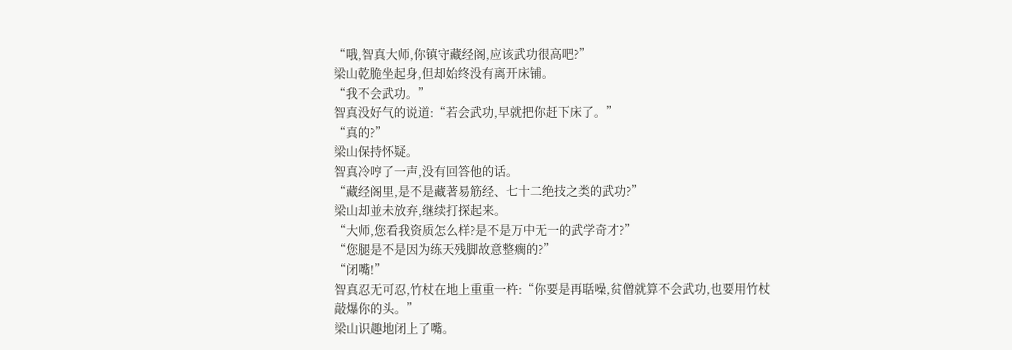“哦,智真大师,你镇守藏经阁,应该武功很高吧?”
梁山乾脆坐起身,但却始终没有离开床铺。
“我不会武功。”
智真没好气的说道:“若会武功,早就把你赶下床了。”
“真的?”
梁山保持怀疑。
智真冷哼了一声,没有回答他的话。
“藏经阁里,是不是藏著易筋经、七十二绝技之类的武功?”
梁山却並未放弃,继续打探起来。
“大师,您看我资质怎么样?是不是万中无一的武学奇才?”
“您腿是不是因为练天残脚故意整瘸的?”
“闭嘴!”
智真忍无可忍,竹杖在地上重重一杵:“你要是再聒噪,贫僧就算不会武功,也要用竹杖敲爆你的头。”
梁山识趣地闭上了嘴。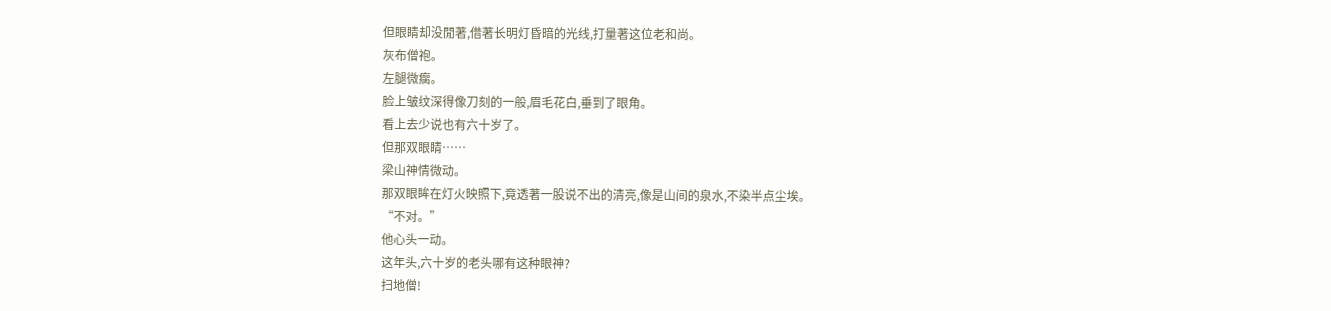但眼睛却没閒著,借著长明灯昏暗的光线,打量著这位老和尚。
灰布僧袍。
左腿微瘸。
脸上皱纹深得像刀刻的一般,眉毛花白,垂到了眼角。
看上去少说也有六十岁了。
但那双眼睛……
梁山神情微动。
那双眼眸在灯火映照下,竟透著一股说不出的清亮,像是山间的泉水,不染半点尘埃。
“不对。”
他心头一动。
这年头,六十岁的老头哪有这种眼神?
扫地僧!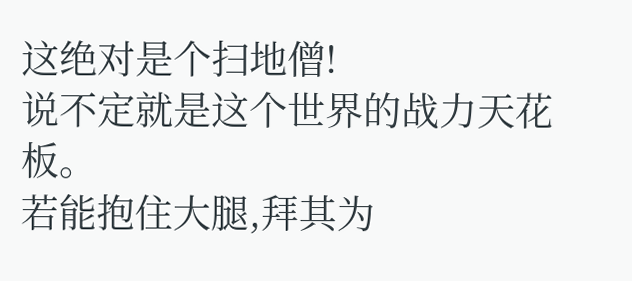这绝对是个扫地僧!
说不定就是这个世界的战力天花板。
若能抱住大腿,拜其为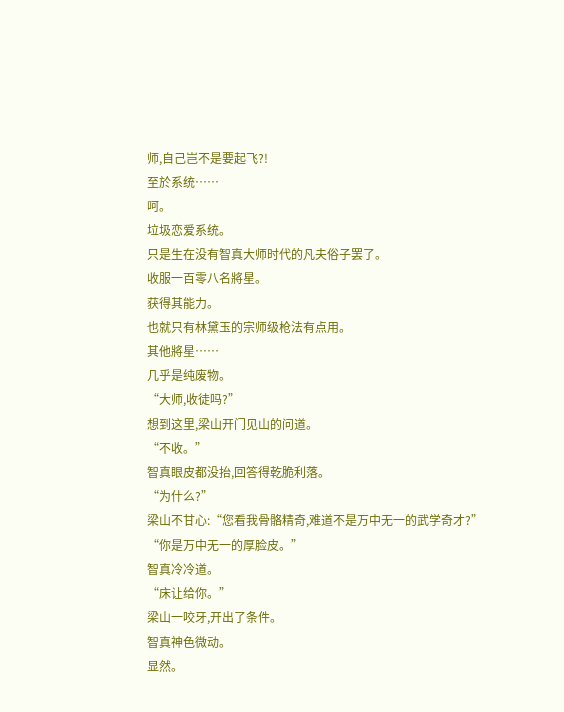师,自己岂不是要起飞?!
至於系统……
呵。
垃圾恋爱系统。
只是生在没有智真大师时代的凡夫俗子罢了。
收服一百零八名將星。
获得其能力。
也就只有林黛玉的宗师级枪法有点用。
其他將星……
几乎是纯废物。
“大师,收徒吗?”
想到这里,梁山开门见山的问道。
“不收。”
智真眼皮都没抬,回答得乾脆利落。
“为什么?”
梁山不甘心:“您看我骨骼精奇,难道不是万中无一的武学奇才?”
“你是万中无一的厚脸皮。”
智真冷冷道。
“床让给你。”
梁山一咬牙,开出了条件。
智真神色微动。
显然。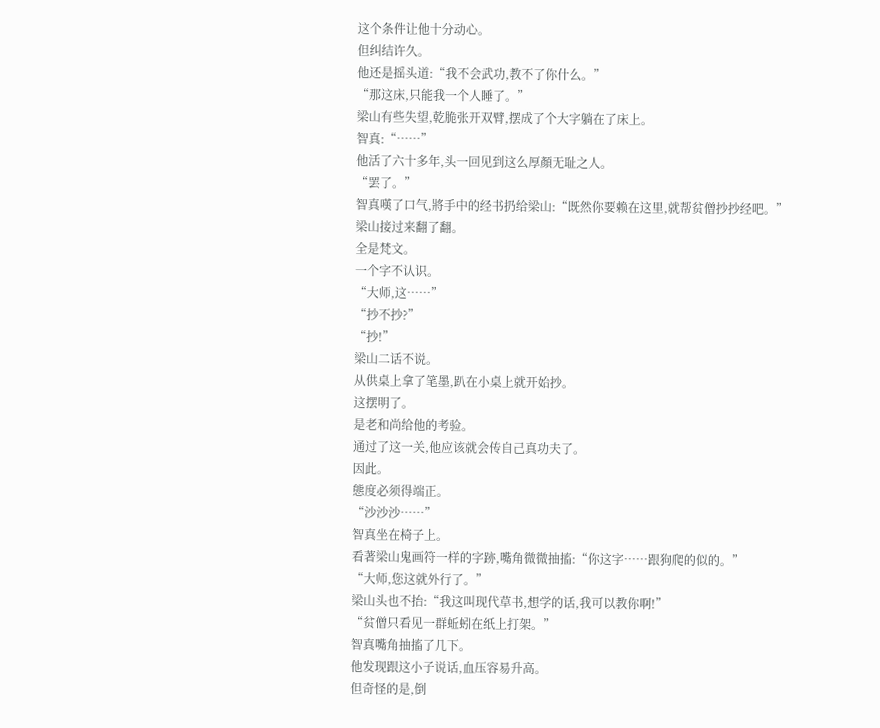这个条件让他十分动心。
但纠结许久。
他还是摇头道:“我不会武功,教不了你什么。”
“那这床,只能我一个人睡了。”
梁山有些失望,乾脆张开双臂,摆成了个大字躺在了床上。
智真:“……”
他活了六十多年,头一回见到这么厚顏无耻之人。
“罢了。”
智真嘆了口气,將手中的经书扔给梁山:“既然你要赖在这里,就帮贫僧抄抄经吧。”
梁山接过来翻了翻。
全是梵文。
一个字不认识。
“大师,这……”
“抄不抄?”
“抄!”
梁山二话不说。
从供桌上拿了笔墨,趴在小桌上就开始抄。
这摆明了。
是老和尚给他的考验。
通过了这一关,他应该就会传自己真功夫了。
因此。
態度必须得端正。
“沙沙沙……”
智真坐在椅子上。
看著梁山鬼画符一样的字跡,嘴角微微抽搐:“你这字……跟狗爬的似的。”
“大师,您这就外行了。”
梁山头也不抬:“我这叫现代草书,想学的话,我可以教你啊!”
“贫僧只看见一群蚯蚓在纸上打架。”
智真嘴角抽搐了几下。
他发现跟这小子说话,血压容易升高。
但奇怪的是,倒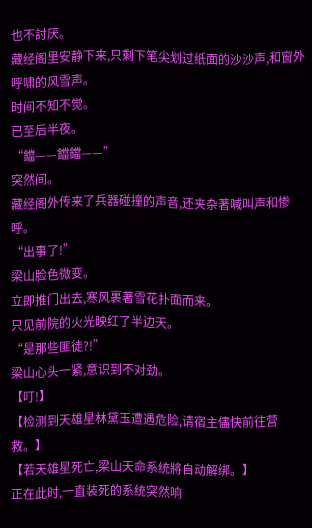也不討厌。
藏经阁里安静下来,只剩下笔尖划过纸面的沙沙声,和窗外呼啸的风雪声。
时间不知不觉。
已至后半夜。
“鐺——鐺鐺——”
突然间。
藏经阁外传来了兵器碰撞的声音,还夹杂著喊叫声和惨呼。
“出事了!”
梁山脸色微变。
立即推门出去,寒风裹著雪花扑面而来。
只见前院的火光映红了半边天。
“是那些匪徒?!”
梁山心头一紧,意识到不对劲。
【叮!】
【检测到天雄星林黛玉遭遇危险,请宿主儘快前往营救。】
【若天雄星死亡,梁山天命系统將自动解绑。】
正在此时,一直装死的系统突然响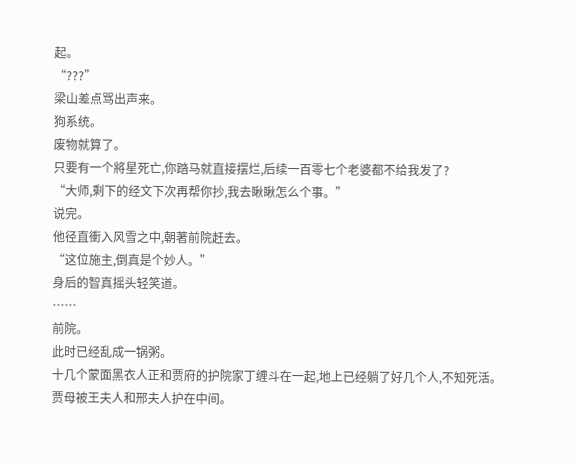起。
“???”
梁山差点骂出声来。
狗系统。
废物就算了。
只要有一个將星死亡,你踏马就直接摆烂,后续一百零七个老婆都不给我发了?
“大师,剩下的经文下次再帮你抄,我去瞅瞅怎么个事。”
说完。
他径直衝入风雪之中,朝著前院赶去。
“这位施主,倒真是个妙人。”
身后的智真摇头轻笑道。
……
前院。
此时已经乱成一锅粥。
十几个蒙面黑衣人正和贾府的护院家丁缠斗在一起,地上已经躺了好几个人,不知死活。
贾母被王夫人和邢夫人护在中间。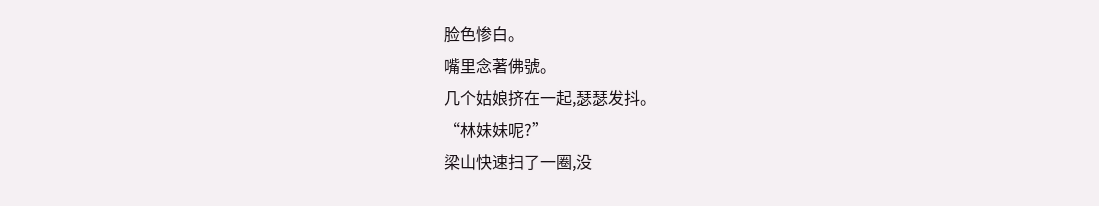脸色惨白。
嘴里念著佛號。
几个姑娘挤在一起,瑟瑟发抖。
“林妹妹呢?”
梁山快速扫了一圈,没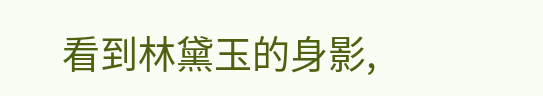看到林黛玉的身影,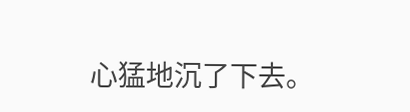心猛地沉了下去。